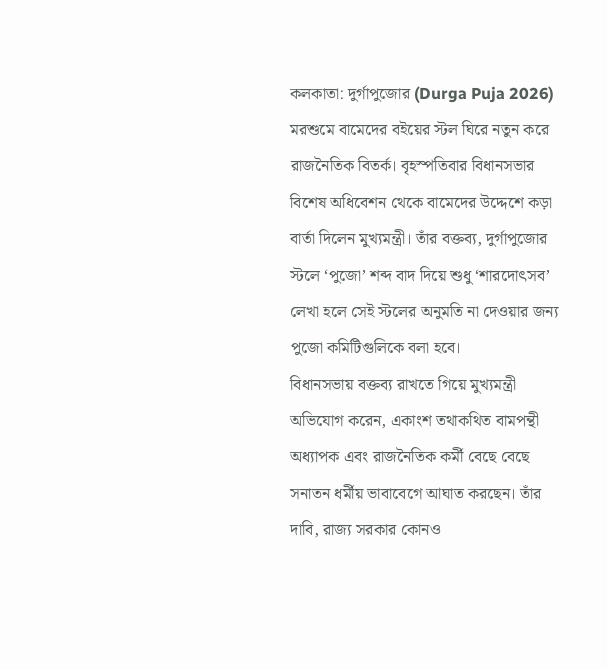কলকাতা: দুর্গাপুজোর (Durga Puja 2026) মরশুমে বামেদের বইয়ের স্টল ঘিরে নতুন করে রাজনৈতিক বিতর্ক। বৃহস্পতিবার বিধানসভার বিশেষ অধিবেশন থেকে বামেদের উদ্দেশে কড়া বার্তা দিলেন মুখ্যমন্ত্রী। তাঁর বক্তব্য, দুর্গাপুজোর স্টলে ‘পুজো’ শব্দ বাদ দিয়ে শুধু ‘শারদোৎসব’ লেখা হলে সেই স্টলের অনুমতি না দেওয়ার জন্য পুজো কমিটিগুলিকে বলা হবে।
বিধানসভায় বক্তব্য রাখতে গিয়ে মুখ্যমন্ত্রী অভিযোগ করেন, একাংশ তথাকথিত বামপন্থী অধ্যাপক এবং রাজনৈতিক কর্মী বেছে বেছে সনাতন ধর্মীয় ভাবাবেগে আঘাত করছেন। তাঁর দাবি, রাজ্য সরকার কোনও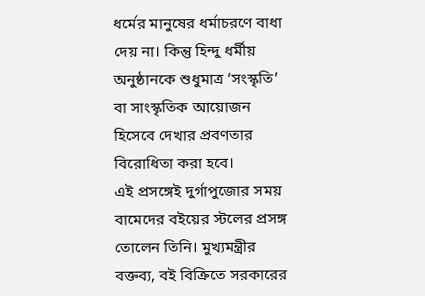ধর্মের মানুষের ধর্মাচরণে বাধা দেয় না। কিন্তু হিন্দু ধর্মীয় অনুষ্ঠানকে শুধুমাত্র ‘সংস্কৃতি’ বা সাংস্কৃতিক আয়োজন হিসেবে দেখার প্রবণতার বিরোধিতা করা হবে।
এই প্রসঙ্গেই দুর্গাপুজোর সময় বামেদের বইয়ের স্টলের প্রসঙ্গ তোলেন তিনি। মুখ্যমন্ত্রীর বক্তব্য, বই বিক্রিতে সরকারের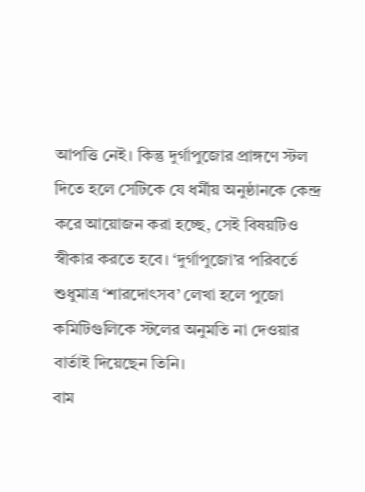আপত্তি নেই। কিন্তু দুর্গাপুজোর প্রাঙ্গণে স্টল দিতে হলে সেটিকে যে ধর্মীয় অনুষ্ঠানকে কেন্দ্র করে আয়োজন করা হচ্ছে, সেই বিষয়টিও স্বীকার করতে হবে। ‘দুর্গাপুজো’র পরিবর্তে শুধুমাত্র ‘শারদোৎসব’ লেখা হলে পুজো কমিটিগুলিকে স্টলের অনুমতি না দেওয়ার বার্তাই দিয়েছেন তিনি।
বাম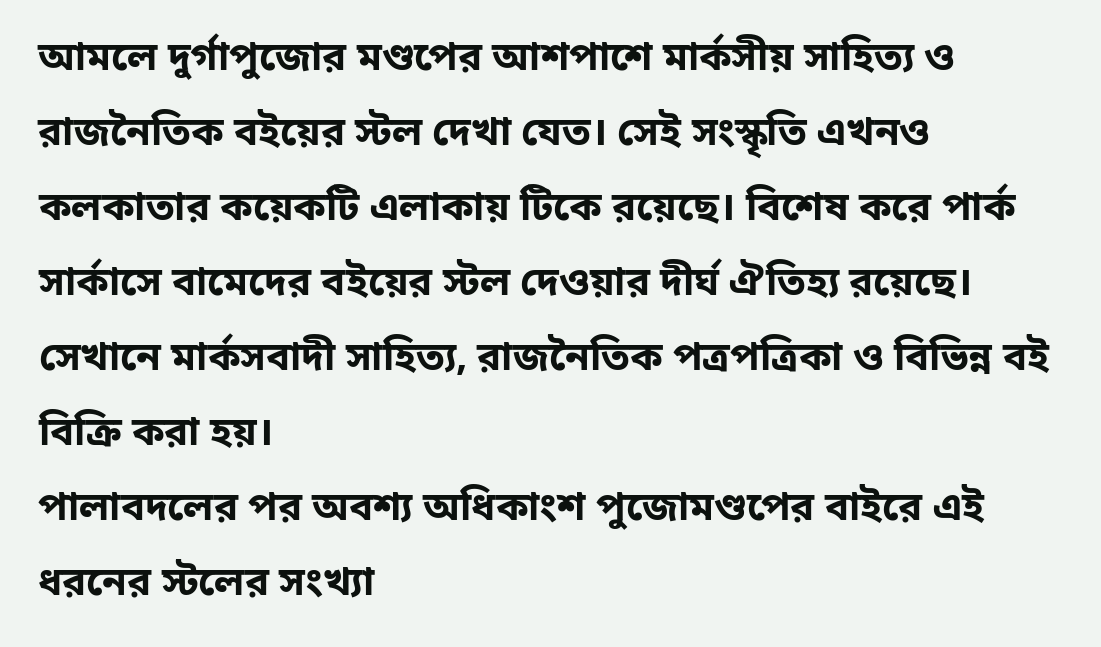আমলে দুর্গাপুজোর মণ্ডপের আশপাশে মার্কসীয় সাহিত্য ও রাজনৈতিক বইয়ের স্টল দেখা যেত। সেই সংস্কৃতি এখনও কলকাতার কয়েকটি এলাকায় টিকে রয়েছে। বিশেষ করে পার্ক সার্কাসে বামেদের বইয়ের স্টল দেওয়ার দীর্ঘ ঐতিহ্য রয়েছে। সেখানে মার্কসবাদী সাহিত্য, রাজনৈতিক পত্রপত্রিকা ও বিভিন্ন বই বিক্রি করা হয়।
পালাবদলের পর অবশ্য অধিকাংশ পুজোমণ্ডপের বাইরে এই ধরনের স্টলের সংখ্যা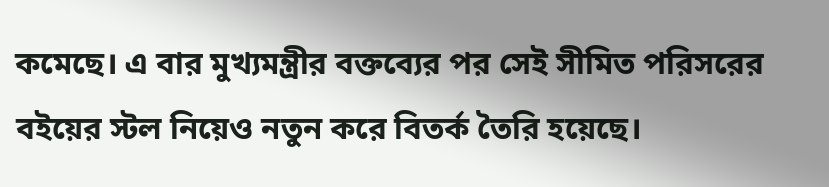কমেছে। এ বার মুখ্যমন্ত্রীর বক্তব্যের পর সেই সীমিত পরিসরের বইয়ের স্টল নিয়েও নতুন করে বিতর্ক তৈরি হয়েছে।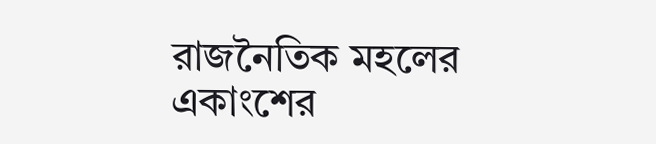রাজনৈতিক মহলের একাংশের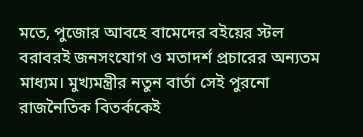মতে, পুজোর আবহে বামেদের বইয়ের স্টল বরাবরই জনসংযোগ ও মতাদর্শ প্রচারের অন্যতম মাধ্যম। মুখ্যমন্ত্রীর নতুন বার্তা সেই পুরনো রাজনৈতিক বিতর্ককেই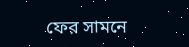ফের সামনে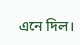এনে দিল।